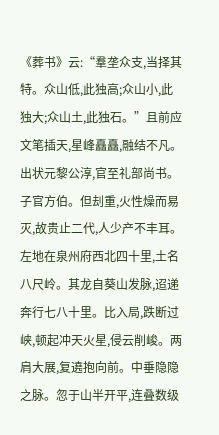《葬书》云:“羣垄众支,当择其特。众山低,此独高;众山小,此独大;众山土,此独石。”且前应文笔插天,星峰矗矗,融结不凡。出状元黎公淳,官至礼部尚书。子官方伯。但刦重,火性燥而易灭,故贵止二代,人少产不丰耳。
左地在泉州府西北四十里,土名八尺岭。其龙自葵山发脉,迢递奔行七八十里。比入局,跌断过峡,顿起冲天火星,侵云削峻。两肩大展,复遶抱向前。中垂隐隐之脉。忽于山半开平,连叠数级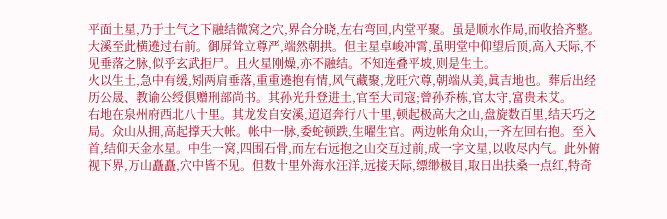平面土星,乃于土气之下融结微窝之穴,界合分晓,左右弯回,内堂平聚。虽是顺水作局,而收拾齐整。大溪至此横遶过右前。御屏耸立尊严,端然朝拱。但主星卓峻冲霄,虽明堂中仰望后顶,高入天际,不见垂落之脉,似乎玄武拒尸。且火星刚燥,亦不融结。不知连叠平坡,则是生土。
火以生土,急中有缓,矧两肩垂落,重重遶抱有情,风气藏聚,龙旺穴尊,朝端从美,眞吉地也。葬后出经历公晟、教谕公绶俱赠刑部尚书。其孙光升登进土,官至大司寇;曾孙乔栋,官太守,富贵未艾。
右地在泉州府西北八十里。其龙发自安溪,迢迢奔行八十里,顿起极高大之山,盘旋数百里,结天巧之局。众山从拥,高起撑天大帐。帐中一脉,委蛇顿跌,生曜生官。两边帐角众山,一齐左回右抱。至入首,结仰天金水星。中生一窝,四围石骨,而左右远抱之山交互过前,成一字文星,以收尽内气。此外俯视下界,万山矗矗,穴中皆不见。但数十里外海水汪洋,远接天际,缥缈极目,取日出扶桑一点红,特奇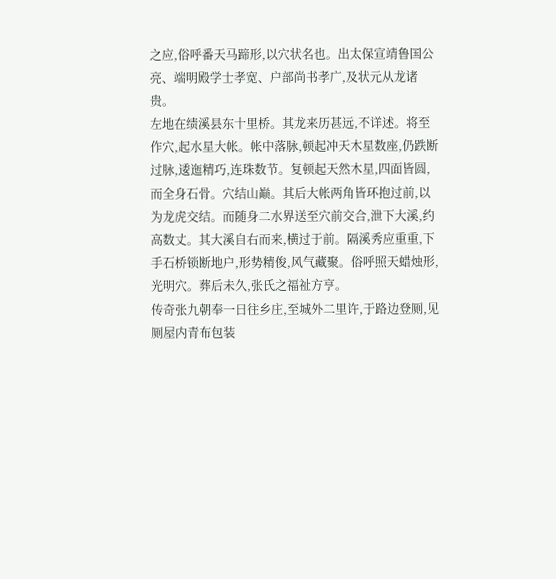之应,俗呼番天马蹄形,以穴状名也。出太保宣靖鲁国公亮、端明殿学士孝宽、户部尚书孝广,及状元从龙诸贵。
左地在绩溪县东十里桥。其龙来历甚远,不详述。将至作穴,起水星大帐。帐中落脉,顿起冲天木星数座,仍跌断过脉,逶迤精巧,连珠数节。复顿起天然木星,四面皆圆,而全身石骨。穴结山巅。其后大帐两角皆环抱过前,以为龙虎交结。而随身二水界送至穴前交合,泄下大溪,约高数丈。其大溪自右而来,横过于前。隔溪秀应重重,下手石桥锁断地户,形势精俊,风气藏聚。俗呼照天蜡烛形,光明穴。葬后未久,张氏之福祉方亨。
传奇张九朝奉一日往乡庄,至城外二里许,于路边登厕,见厕屋内青布包装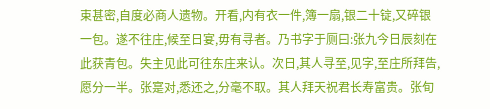束甚密,自度必商人遗物。开看,内有衣一件,簿一扇,银二十锭,又碎银一包。遂不往庄,候至日宴,毋有寻者。乃书字于厕曰:张九今日辰刻在此获青包。失主见此可往东庄来认。次日,其人寻至,见字,至庄所拜告,愿分一半。张寔对,悉还之,分毫不取。其人拜天祝君长寿富贵。张旬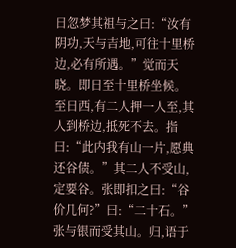日忽梦其祖与之曰:“汝有阴功,天与吉地,可往十里桥边,必有所遇。”觉而天晓。即日至十里桥坐候。
至日西,有二人押一人至,其人到桥边,抵死不去。指曰:“此内我有山一片,愿典还谷债。”其二人不受山,定要谷。张即扣之曰:“谷价几何?”曰:“二十石。”张与银而受其山。归,语于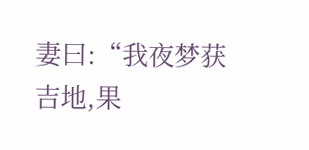妻曰:“我夜梦获吉地,果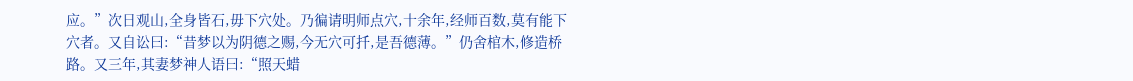应。”次日观山,全身皆石,毋下穴处。乃徧请明师点穴,十余年,经师百数,莫有能下穴者。又自讼曰:“昔梦以为阴德之赐,今无穴可扦,是吾德薄。”仍舍棺木,修造桥路。又三年,其妻梦神人语曰:“照天蜡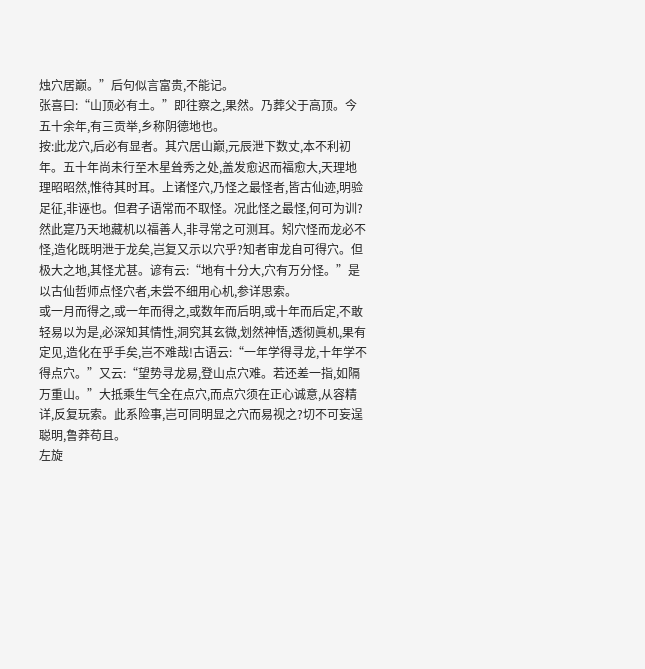烛穴居巅。”后句似言富贵,不能记。
张喜曰:“山顶必有土。”即往察之,果然。乃葬父于高顶。今五十余年,有三贡举,乡称阴德地也。
按:此龙穴,后必有显者。其穴居山巅,元辰泄下数丈,本不利初年。五十年尚未行至木星耸秀之处,盖发愈迟而福愈大,天理地理昭昭然,惟待其时耳。上诸怪穴,乃怪之最怪者,皆古仙迹,明验足征,非诬也。但君子语常而不取怪。况此怪之最怪,何可为训?然此寔乃天地藏机以福善人,非寻常之可测耳。矧穴怪而龙必不怪,造化既明泄于龙矣,岂复又示以穴乎?知者审龙自可得穴。但极大之地,其怪尤甚。谚有云:“地有十分大,穴有万分怪。”是以古仙哲师点怪穴者,未尝不细用心机,参详思索。
或一月而得之,或一年而得之,或数年而后明,或十年而后定,不敢轻易以为是,必深知其情性,洞究其玄微,划然神悟,透彻眞机,果有定见,造化在乎手矣,岂不难哉!古语云:“一年学得寻龙,十年学不得点穴。”又云:“望势寻龙易,登山点穴难。若还差一指,如隔万重山。”大抵乘生气全在点穴,而点穴须在正心诚意,从容精详,反复玩索。此系险事,岂可同明显之穴而易视之?切不可妄逞聪明,鲁莽苟且。
左旋